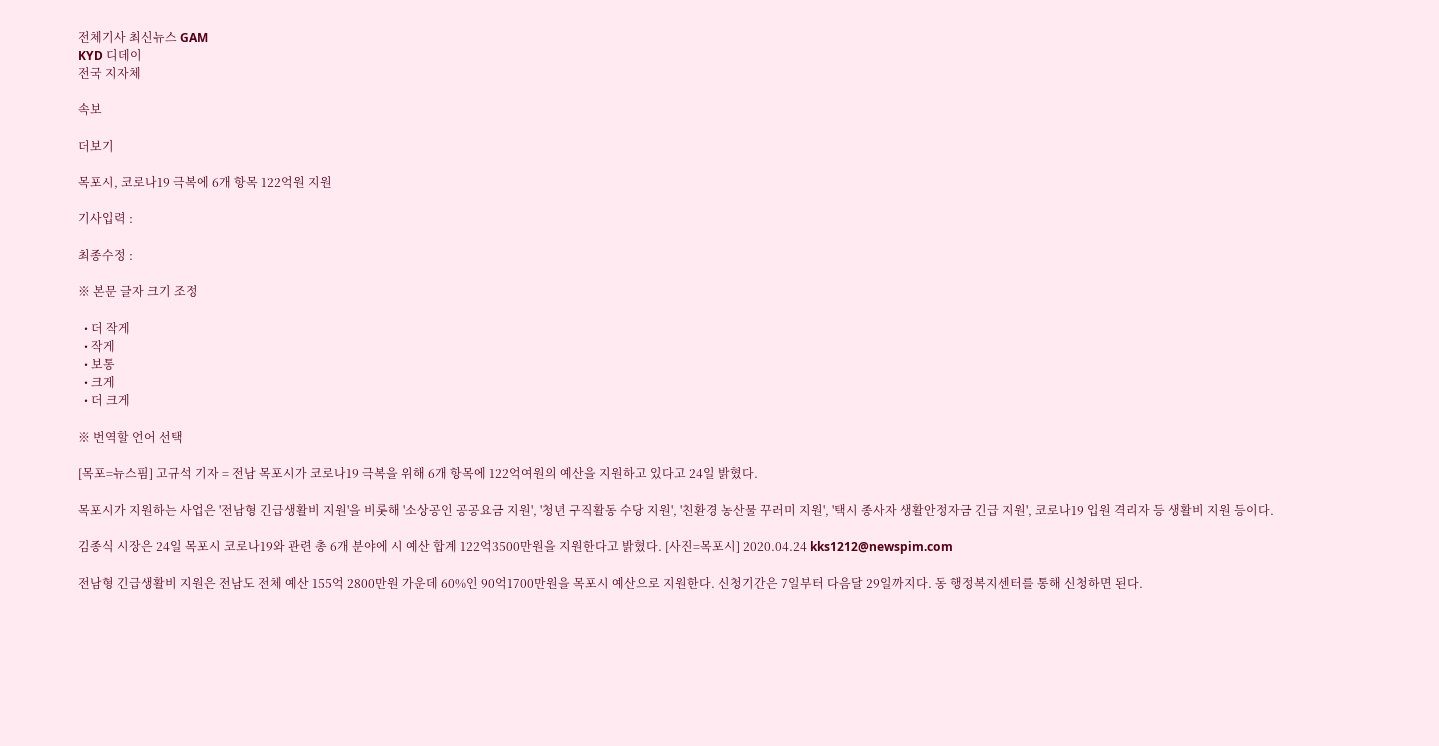전체기사 최신뉴스 GAM
KYD 디데이
전국 지자체

속보

더보기

목포시, 코로나19 극복에 6개 항목 122억원 지원

기사입력 :

최종수정 :

※ 본문 글자 크기 조정

  • 더 작게
  • 작게
  • 보통
  • 크게
  • 더 크게

※ 번역할 언어 선택

[목포=뉴스핌] 고규석 기자 = 전남 목포시가 코로나19 극복을 위해 6개 항목에 122억여원의 예산을 지원하고 있다고 24일 밝혔다.

목포시가 지원하는 사업은 '전남형 긴급생활비 지원'을 비롯해 '소상공인 공공요금 지원', '청년 구직활동 수당 지원', '친환경 농산물 꾸러미 지원', '택시 종사자 생활안정자금 긴급 지원', 코로나19 입원 격리자 등 생활비 지원 등이다.

김종식 시장은 24일 목포시 코로나19와 관련 총 6개 분야에 시 예산 합계 122억3500만원을 지원한다고 밝혔다. [사진=목포시] 2020.04.24 kks1212@newspim.com

전남형 긴급생활비 지원은 전남도 전체 예산 155억 2800만원 가운데 60%인 90억1700만원을 목포시 예산으로 지원한다. 신청기간은 7일부터 다음달 29일까지다. 동 행정복지센터를 통해 신청하면 된다.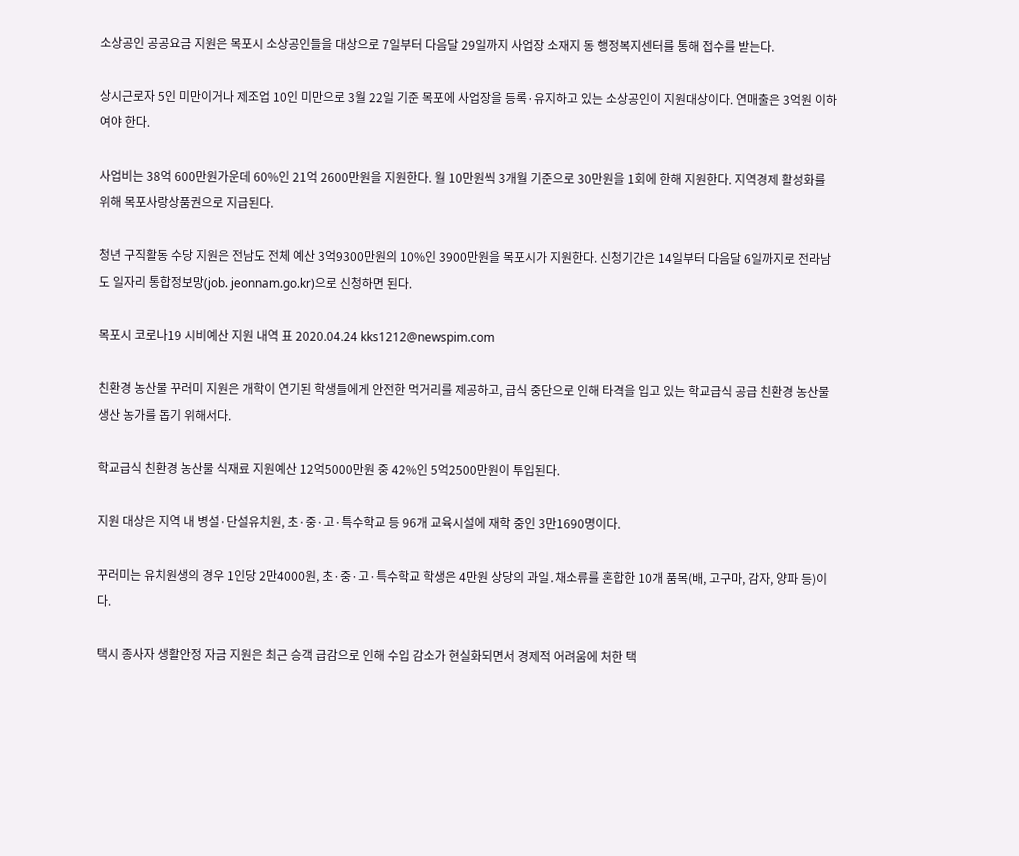소상공인 공공요금 지원은 목포시 소상공인들을 대상으로 7일부터 다음달 29일까지 사업장 소재지 동 행정복지센터를 통해 접수를 받는다.

상시근로자 5인 미만이거나 제조업 10인 미만으로 3월 22일 기준 목포에 사업장을 등록·유지하고 있는 소상공인이 지원대상이다. 연매출은 3억원 이하여야 한다.

사업비는 38억 600만원가운데 60%인 21억 2600만원을 지원한다. 월 10만원씩 3개월 기준으로 30만원을 1회에 한해 지원한다. 지역경제 활성화를 위해 목포사랑상품권으로 지급된다.

청년 구직활동 수당 지원은 전남도 전체 예산 3억9300만원의 10%인 3900만원을 목포시가 지원한다. 신청기간은 14일부터 다음달 6일까지로 전라남도 일자리 통합정보망(job. jeonnam.go.kr)으로 신청하면 된다.

목포시 코로나19 시비예산 지원 내역 표 2020.04.24 kks1212@newspim.com

친환경 농산물 꾸러미 지원은 개학이 연기된 학생들에게 안전한 먹거리를 제공하고, 급식 중단으로 인해 타격을 입고 있는 학교급식 공급 친환경 농산물 생산 농가를 돕기 위해서다.

학교급식 친환경 농산물 식재료 지원예산 12억5000만원 중 42%인 5억2500만원이 투입된다.

지원 대상은 지역 내 병설·단설유치원, 초·중·고·특수학교 등 96개 교육시설에 재학 중인 3만1690명이다.

꾸러미는 유치원생의 경우 1인당 2만4000원, 초·중·고·특수학교 학생은 4만원 상당의 과일․채소류를 혼합한 10개 품목(배, 고구마, 감자, 양파 등)이다.

택시 종사자 생활안정 자금 지원은 최근 승객 급감으로 인해 수입 감소가 현실화되면서 경제적 어려움에 처한 택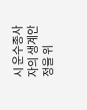시 운수종사자의 생계안정을 위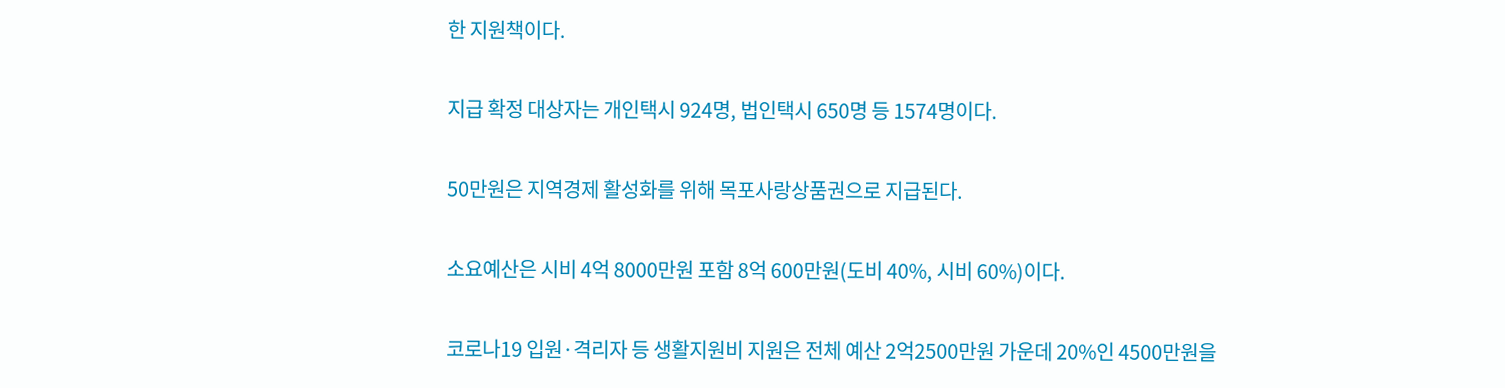한 지원책이다.

지급 확정 대상자는 개인택시 924명, 법인택시 650명 등 1574명이다.

50만원은 지역경제 활성화를 위해 목포사랑상품권으로 지급된다.

소요예산은 시비 4억 8000만원 포함 8억 600만원(도비 40%, 시비 60%)이다.

코로나19 입원·격리자 등 생활지원비 지원은 전체 예산 2억2500만원 가운데 20%인 4500만원을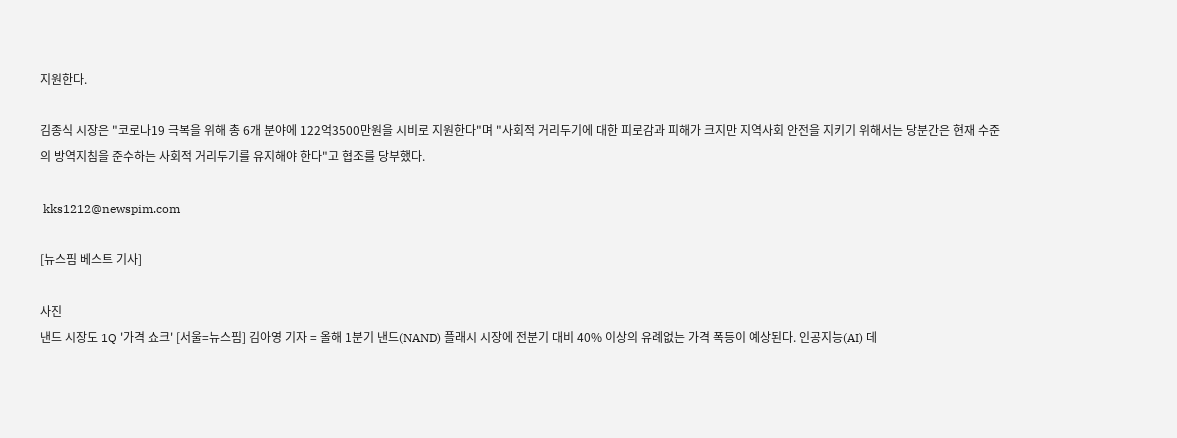지원한다.

김종식 시장은 "코로나19 극복을 위해 총 6개 분야에 122억3500만원을 시비로 지원한다"며 "사회적 거리두기에 대한 피로감과 피해가 크지만 지역사회 안전을 지키기 위해서는 당분간은 현재 수준의 방역지침을 준수하는 사회적 거리두기를 유지해야 한다"고 협조를 당부했다.

 kks1212@newspim.com

[뉴스핌 베스트 기사]

사진
낸드 시장도 1Q '가격 쇼크' [서울=뉴스핌] 김아영 기자 = 올해 1분기 낸드(NAND) 플래시 시장에 전분기 대비 40% 이상의 유례없는 가격 폭등이 예상된다. 인공지능(AI) 데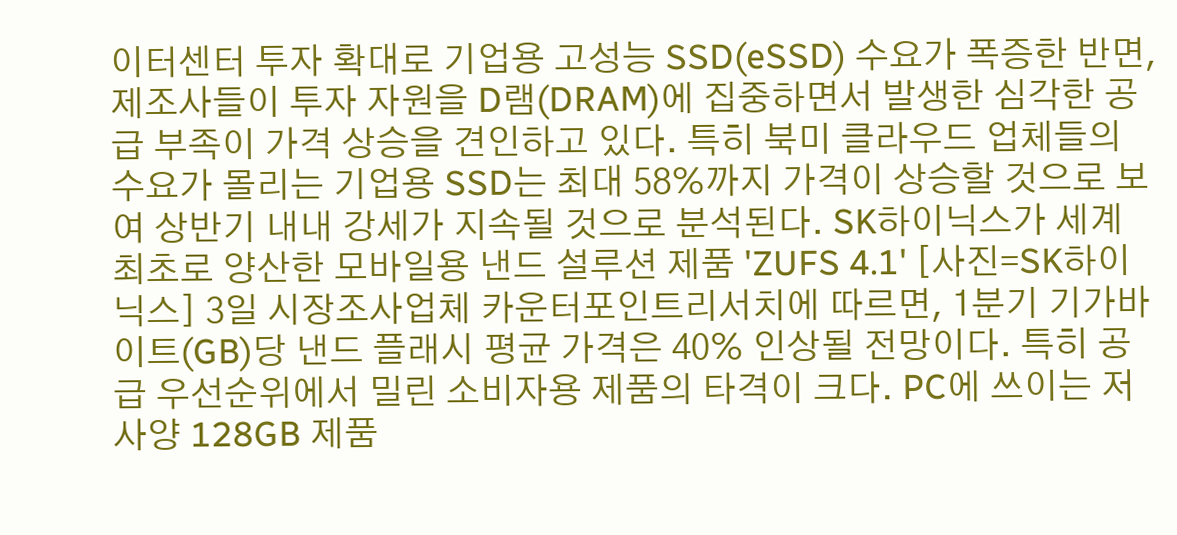이터센터 투자 확대로 기업용 고성능 SSD(eSSD) 수요가 폭증한 반면, 제조사들이 투자 자원을 D램(DRAM)에 집중하면서 발생한 심각한 공급 부족이 가격 상승을 견인하고 있다. 특히 북미 클라우드 업체들의 수요가 몰리는 기업용 SSD는 최대 58%까지 가격이 상승할 것으로 보여 상반기 내내 강세가 지속될 것으로 분석된다. SK하이닉스가 세계 최초로 양산한 모바일용 낸드 설루션 제품 'ZUFS 4.1' [사진=SK하이닉스] 3일 시장조사업체 카운터포인트리서치에 따르면, 1분기 기가바이트(GB)당 낸드 플래시 평균 가격은 40% 인상될 전망이다. 특히 공급 우선순위에서 밀린 소비자용 제품의 타격이 크다. PC에 쓰이는 저사양 128GB 제품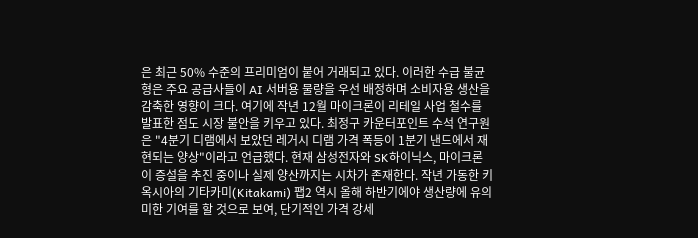은 최근 50% 수준의 프리미엄이 붙어 거래되고 있다. 이러한 수급 불균형은 주요 공급사들이 AI 서버용 물량을 우선 배정하며 소비자용 생산을 감축한 영향이 크다. 여기에 작년 12월 마이크론이 리테일 사업 철수를 발표한 점도 시장 불안을 키우고 있다. 최정구 카운터포인트 수석 연구원은 "4분기 디램에서 보았던 레거시 디램 가격 폭등이 1분기 낸드에서 재현되는 양상"이라고 언급했다. 현재 삼성전자와 SK하이닉스, 마이크론이 증설을 추진 중이나 실제 양산까지는 시차가 존재한다. 작년 가동한 키옥시아의 기타카미(Kitakami) 팹2 역시 올해 하반기에야 생산량에 유의미한 기여를 할 것으로 보여, 단기적인 가격 강세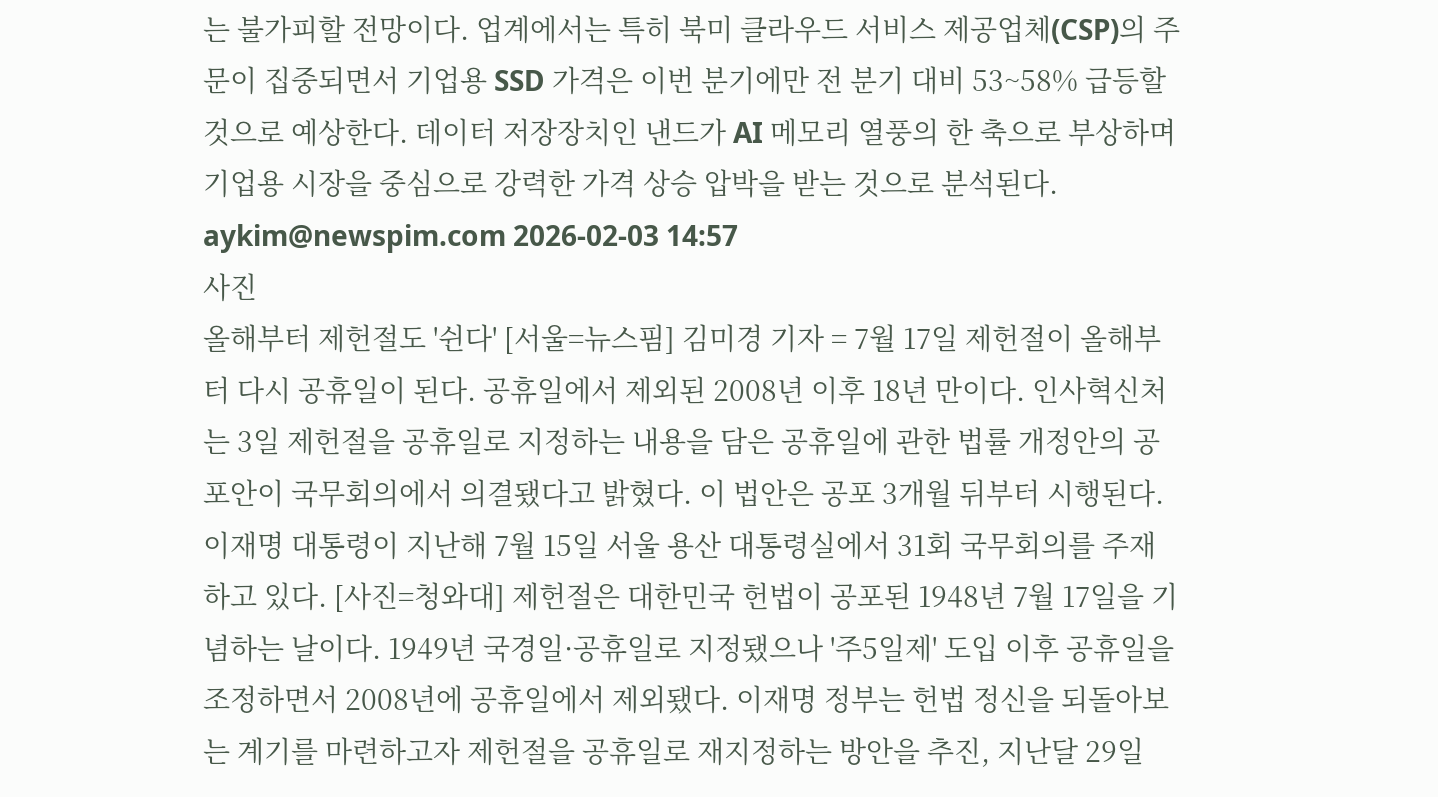는 불가피할 전망이다. 업계에서는 특히 북미 클라우드 서비스 제공업체(CSP)의 주문이 집중되면서 기업용 SSD 가격은 이번 분기에만 전 분기 대비 53~58% 급등할 것으로 예상한다. 데이터 저장장치인 낸드가 AI 메모리 열풍의 한 축으로 부상하며 기업용 시장을 중심으로 강력한 가격 상승 압박을 받는 것으로 분석된다. aykim@newspim.com 2026-02-03 14:57
사진
올해부터 제헌절도 '쉰다' [서울=뉴스핌] 김미경 기자 = 7월 17일 제헌절이 올해부터 다시 공휴일이 된다. 공휴일에서 제외된 2008년 이후 18년 만이다. 인사혁신처는 3일 제헌절을 공휴일로 지정하는 내용을 담은 공휴일에 관한 법률 개정안의 공포안이 국무회의에서 의결됐다고 밝혔다. 이 법안은 공포 3개월 뒤부터 시행된다. 이재명 대통령이 지난해 7월 15일 서울 용산 대통령실에서 31회 국무회의를 주재하고 있다. [사진=청와대] 제헌절은 대한민국 헌법이 공포된 1948년 7월 17일을 기념하는 날이다. 1949년 국경일·공휴일로 지정됐으나 '주5일제' 도입 이후 공휴일을 조정하면서 2008년에 공휴일에서 제외됐다. 이재명 정부는 헌법 정신을 되돌아보는 계기를 마련하고자 제헌절을 공휴일로 재지정하는 방안을 추진, 지난달 29일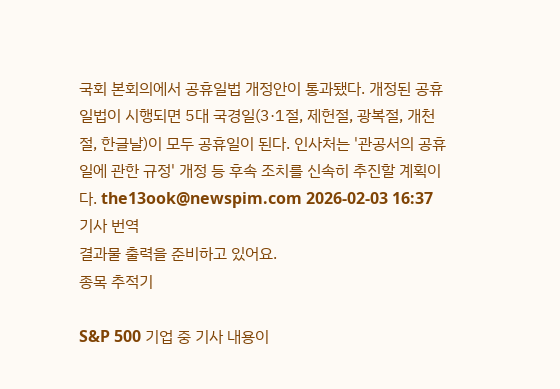국회 본회의에서 공휴일법 개정안이 통과됐다. 개정된 공휴일법이 시행되면 5대 국경일(3·1절, 제헌절, 광복절, 개천절, 한글날)이 모두 공휴일이 된다. 인사처는 '관공서의 공휴일에 관한 규정' 개정 등 후속 조치를 신속히 추진할 계획이다. the13ook@newspim.com 2026-02-03 16:37
기사 번역
결과물 출력을 준비하고 있어요.
종목 추적기

S&P 500 기업 중 기사 내용이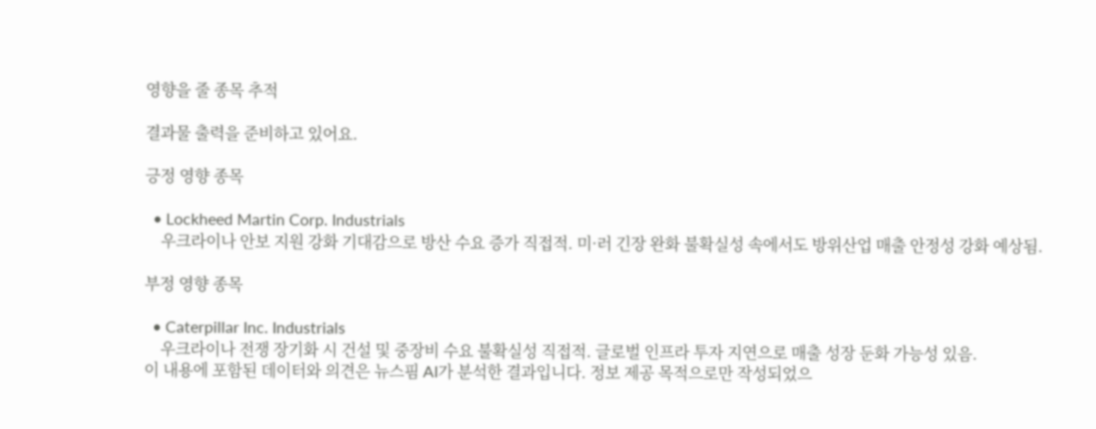영향을 줄 종목 추적

결과물 출력을 준비하고 있어요.

긍정 영향 종목

  • Lockheed Martin Corp. Industrials
    우크라이나 안보 지원 강화 기대감으로 방산 수요 증가 직접적. 미·러 긴장 완화 불확실성 속에서도 방위산업 매출 안정성 강화 예상됨.

부정 영향 종목

  • Caterpillar Inc. Industrials
    우크라이나 전쟁 장기화 시 건설 및 중장비 수요 불확실성 직접적. 글로벌 인프라 투자 지연으로 매출 성장 둔화 가능성 있음.
이 내용에 포함된 데이터와 의견은 뉴스핌 AI가 분석한 결과입니다. 정보 제공 목적으로만 작성되었으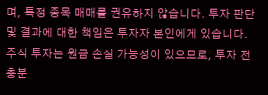며, 특정 종목 매매를 권유하지 않습니다. 투자 판단 및 결과에 대한 책임은 투자자 본인에게 있습니다. 주식 투자는 원금 손실 가능성이 있으므로, 투자 전 충분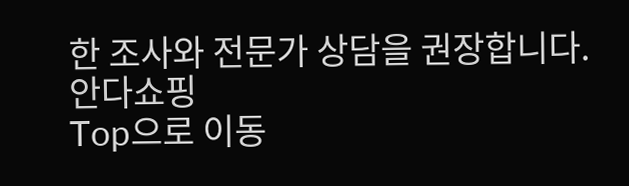한 조사와 전문가 상담을 권장합니다.
안다쇼핑
Top으로 이동